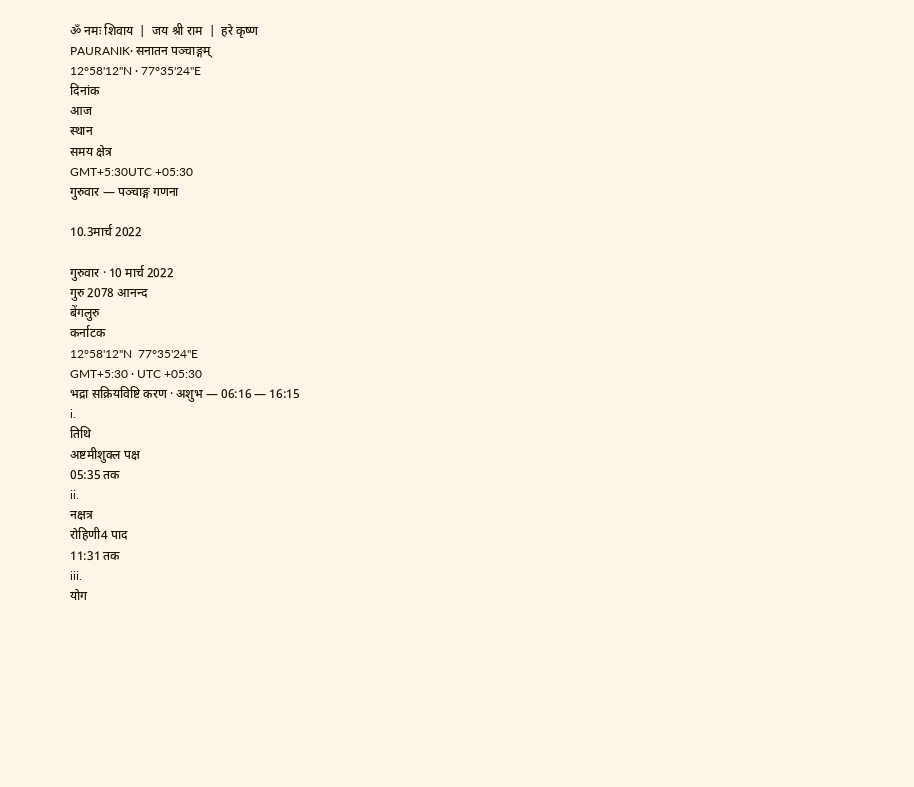ॐ नमः शिवाय  |  जय श्री राम  |  हरे कृष्ण
PAURANIK· सनातन पञ्चाङ्गम्
12°58'12"N · 77°35'24"E
दिनांक
आज
स्थान
समय क्षेत्र
GMT+5:30UTC +05:30
गुरुवार — पञ्चाङ्ग गणना

10.3मार्च 2022

गुरुवार · 10 मार्च 2022
गुरु 2078 आनन्द
बेंगलुरु
कर्नाटक
12°58'12"N  77°35'24"E
GMT+5:30 · UTC +05:30
भद्रा सक्रियविष्टि करण · अशुभ — 06:16 — 16:15
i.
तिथि
अष्टमीशुक्ल पक्ष
05:35 तक
ii.
नक्षत्र
रोहिणी4 पाद
11:31 तक
iii.
योग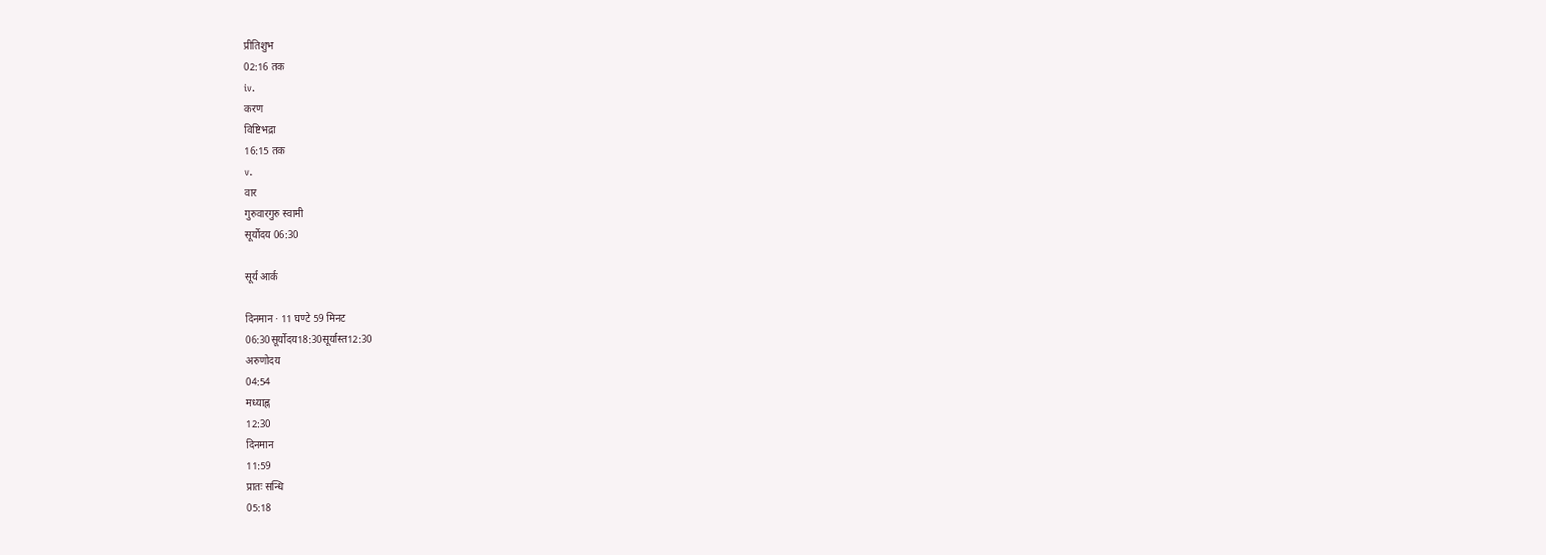प्रीतिशुभ
02:16 तक
iv.
करण
विष्टिभद्रा
16:15 तक
v.
वार
गुरुवारगुरु स्वामी
सूर्योदय 06:30

सूर्य आर्क

दिनमान · 11 घण्टे 59 मिनट
06:30सूर्योदय18:30सूर्यास्त12:30
अरुणोदय
04:54
मध्याह्न
12:30
दिनमान
11:59
प्रातः सन्धि
05:18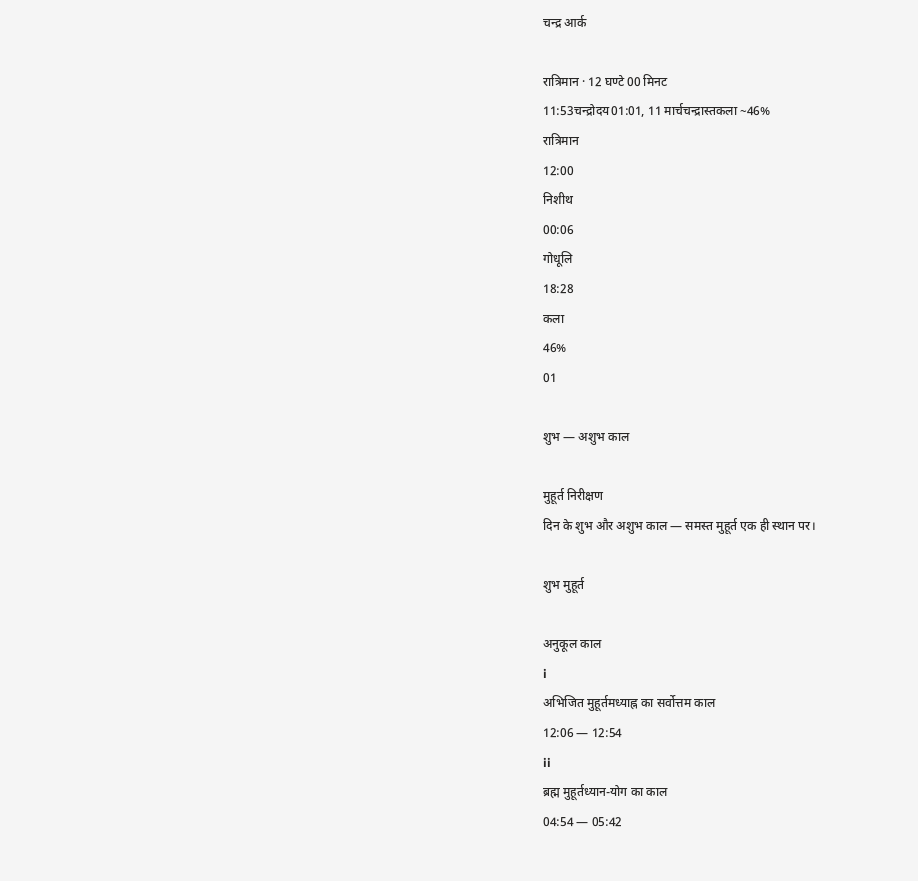चन्द्र आर्क

रात्रिमान · 12 घण्टे 00 मिनट
11:53चन्द्रोदय01:01, 11 मार्चचन्द्रास्तकला ~46%
रात्रिमान
12:00
निशीथ
00:06
गोधूलि
18:28
कला
46%
01

शुभ — अशुभ काल

मुहूर्त निरीक्षण
दिन के शुभ और अशुभ काल — समस्त मुहूर्त एक ही स्थान पर।

शुभ मुहूर्त

अनुकूल काल
i
अभिजित मुहूर्तमध्याह्न का सर्वोत्तम काल
12:06 — 12:54
ii
ब्रह्म मुहूर्तध्यान-योग का काल
04:54 — 05:42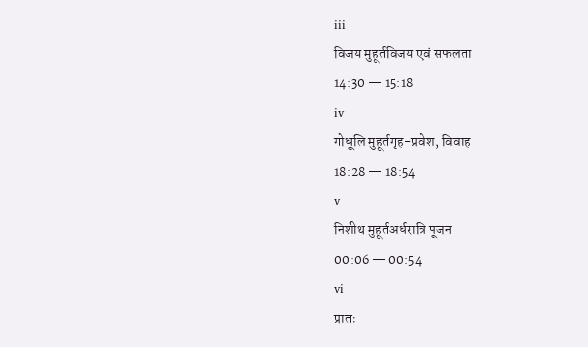iii
विजय मुहूर्तविजय एवं सफलता
14:30 — 15:18
iv
गोधूलि मुहूर्तगृह-प्रवेश, विवाह
18:28 — 18:54
v
निशीथ मुहूर्तअर्धरात्रि पूजन
00:06 — 00:54
vi
प्रातः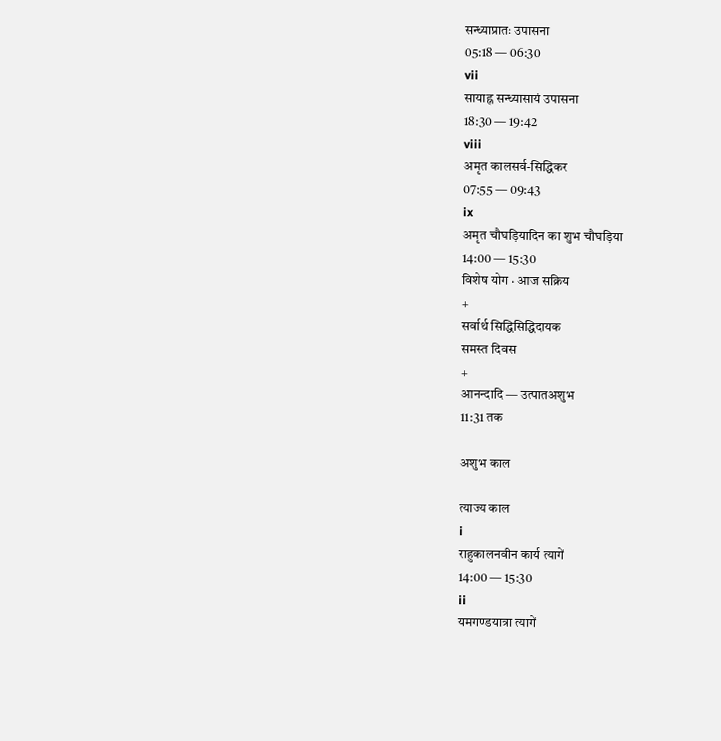सन्ध्याप्रातः उपासना
05:18 — 06:30
vii
सायाह्न सन्ध्यासायं उपासना
18:30 — 19:42
viii
अमृत कालसर्व-सिद्धिकर
07:55 — 09:43
ix
अमृत चौघड़ियादिन का शुभ चौघड़िया
14:00 — 15:30
विशेष योग · आज सक्रिय
+
सर्वार्थ सिद्धिसिद्धिदायक
समस्त दिवस
+
आनन्दादि — उत्पातअशुभ
11:31 तक

अशुभ काल

त्याज्य काल
i
राहुकालनवीन कार्य त्यागें
14:00 — 15:30
ii
यमगण्डयात्रा त्यागें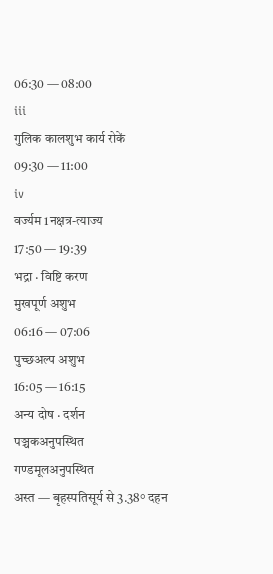06:30 — 08:00
iii
गुलिक कालशुभ कार्य रोकें
09:30 — 11:00
iv
वर्ज्यम 1नक्षत्र-त्याज्य
17:50 — 19:39
भद्रा · विष्टि करण
मुखपूर्ण अशुभ
06:16 — 07:06
पुच्छअल्प अशुभ
16:05 — 16:15
अन्य दोष · दर्शन
पञ्चकअनुपस्थित
गण्डमूलअनुपस्थित
अस्त — बृहस्पतिसूर्य से 3.38° दहन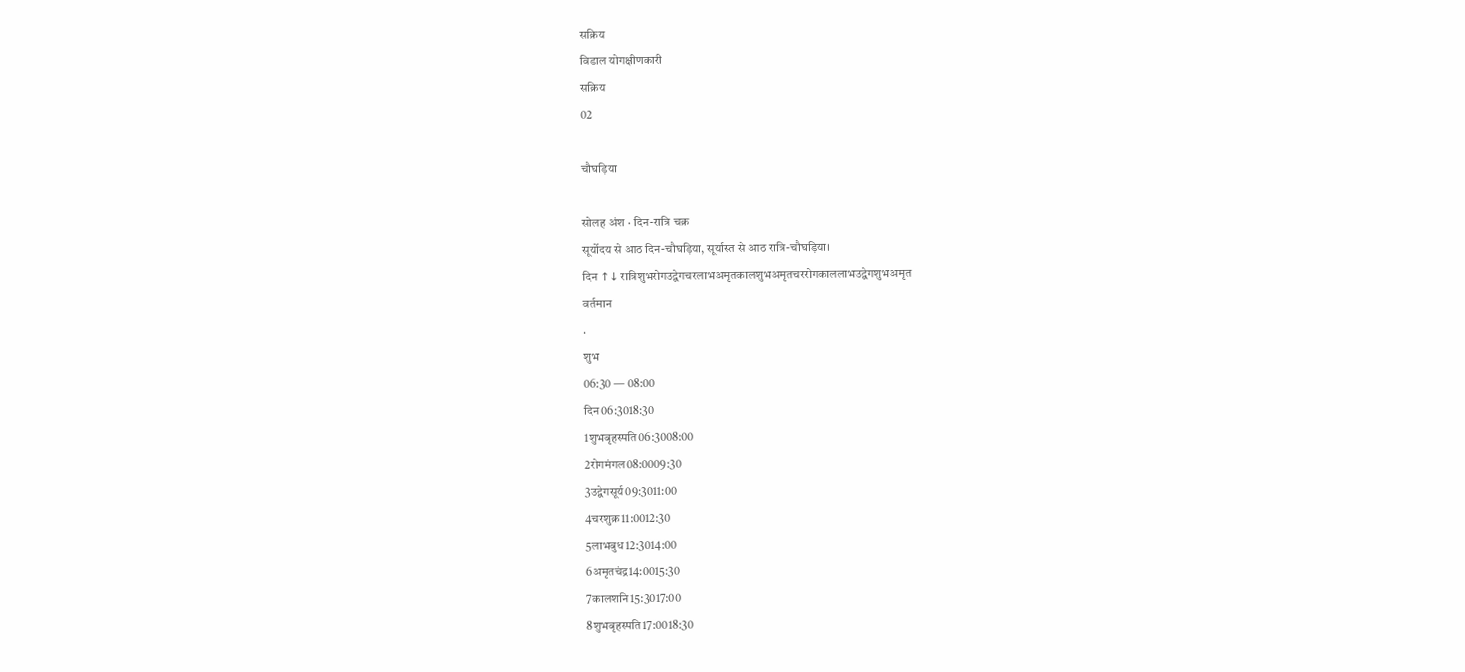सक्रिय
विडाल योगक्षीणकारी
सक्रिय
02

चौघड़िया

सोलह अंश · दिन-रात्रि चक्र
सूर्योदय से आठ दिन-चौघड़िया, सूर्यास्त से आठ रात्रि-चौघड़िया।
दिन ↑↓ रात्रिशुभरोगउद्वेगचरलाभअमृतकालशुभअमृतचररोगकाललाभउद्वेगशुभअमृत
वर्तमान
.
शुभ
06:30 — 08:00
दिन06:3018:30
1शुभबृहस्पति06:3008:00
2रोगमंगल08:0009:30
3उद्वेगसूर्य09:3011:00
4चरशुक्र11:0012:30
5लाभबुध12:3014:00
6अमृतचंद्र14:0015:30
7कालशनि15:3017:00
8शुभबृहस्पति17:0018:30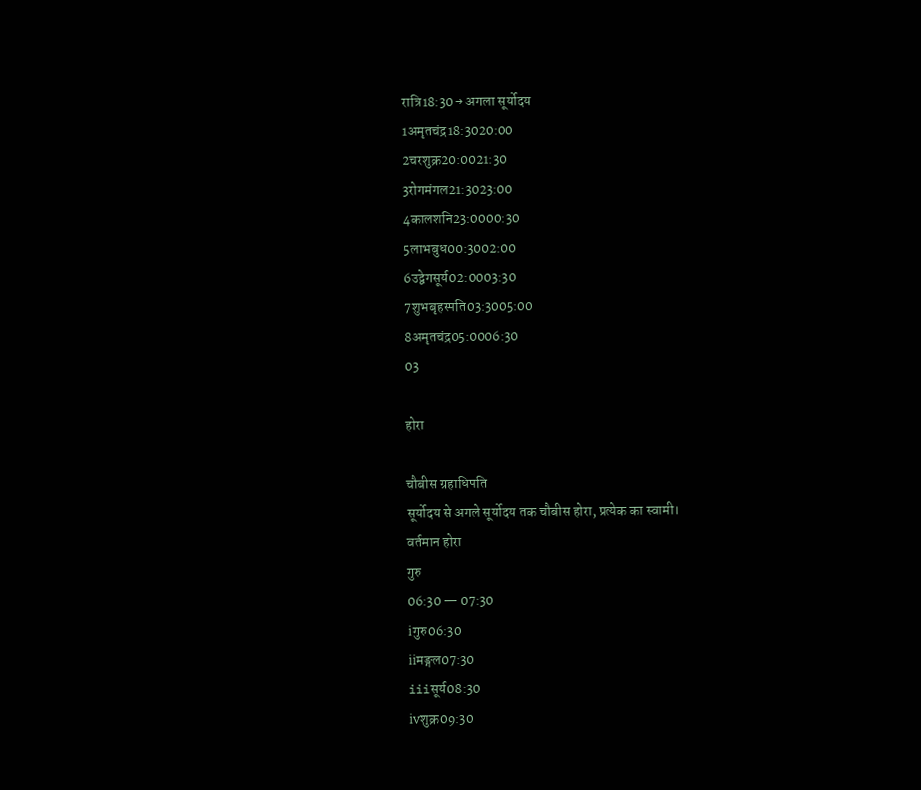रात्रि18:30 → अगला सूर्योदय
1अमृतचंद्र18:3020:00
2चरशुक्र20:0021:30
3रोगमंगल21:3023:00
4कालशनि23:0000:30
5लाभबुध00:3002:00
6उद्वेगसूर्य02:0003:30
7शुभबृहस्पति03:3005:00
8अमृतचंद्र05:0006:30
03

होरा

चौबीस ग्रहाधिपति
सूर्योदय से अगले सूर्योदय तक चौबीस होरा, प्रत्येक का स्वामी।
वर्तमान होरा
गुरु
06:30 — 07:30
iगुरु06:30
iiमङ्गल07:30
iiiसूर्य08:30
ivशुक्र09:30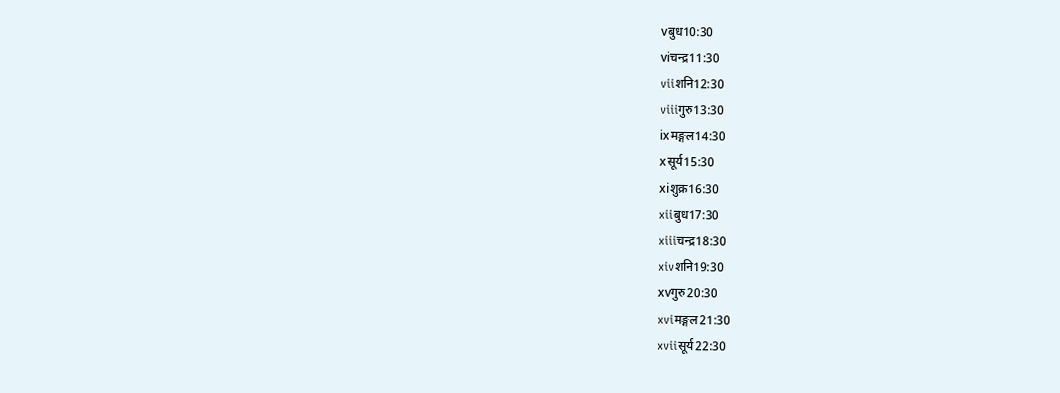vबुध10:30
viचन्द्र11:30
viiशनि12:30
viiiगुरु13:30
ixमङ्गल14:30
xसूर्य15:30
xiशुक्र16:30
xiiबुध17:30
xiiiचन्द्र18:30
xivशनि19:30
xvगुरु20:30
xviमङ्गल21:30
xviiसूर्य22:30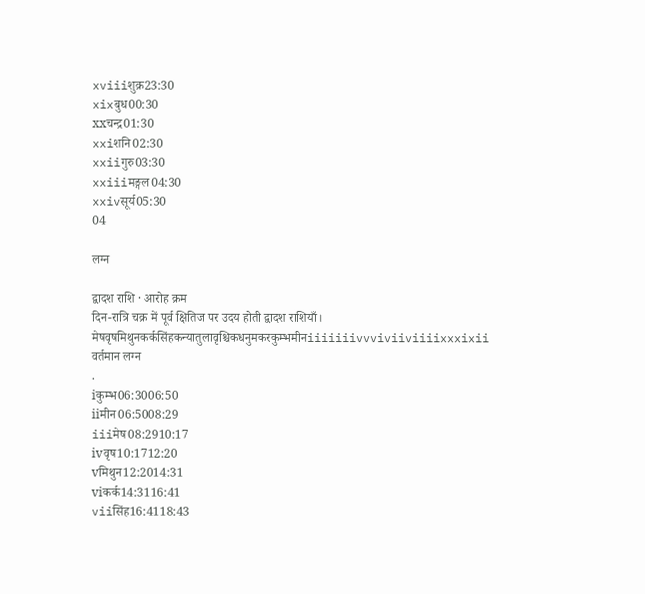xviiiशुक्र23:30
xixबुध00:30
xxचन्द्र01:30
xxiशनि02:30
xxiiगुरु03:30
xxiiiमङ्गल04:30
xxivसूर्य05:30
04

लग्न

द्वादश राशि · आरोह क्रम
दिन-रात्रि चक्र में पूर्व क्षितिज पर उदय होती द्वादश राशियाँ।
मेषवृषमिथुनकर्कसिंहकन्यातुलावृश्चिकधनुमकरकुम्भमीनiiiiiiivvviviiviiiixxxixii
वर्तमान लग्न
.
iकुम्भ06:3006:50
iiमीन06:5008:29
iiiमेष08:2910:17
ivवृष10:1712:20
vमिथुन12:2014:31
viकर्क14:3116:41
viiसिंह16:4118:43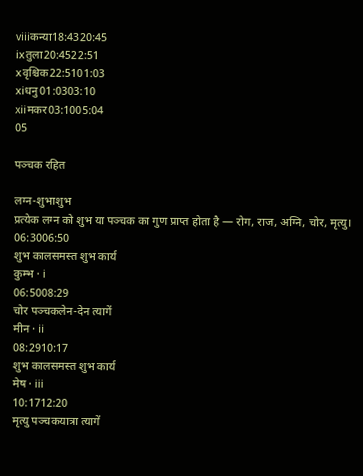viiiकन्या18:4320:45
ixतुला20:4522:51
xवृश्चिक22:5101:03
xiधनु01:0303:10
xiiमकर03:1005:04
05

पञ्चक रहित

लग्न-शुभाशुभ
प्रत्येक लग्न को शुभ या पञ्चक का गुण प्राप्त होता है — रोग, राज, अग्नि, चोर, मृत्यु।
06:3006:50
शुभ कालसमस्त शुभ कार्य
कुम्भ · i
06:5008:29
चोर पञ्चकलेन-देन त्यागें
मीन · ii
08:2910:17
शुभ कालसमस्त शुभ कार्य
मेष · iii
10:1712:20
मृत्यु पञ्चकयात्रा त्यागें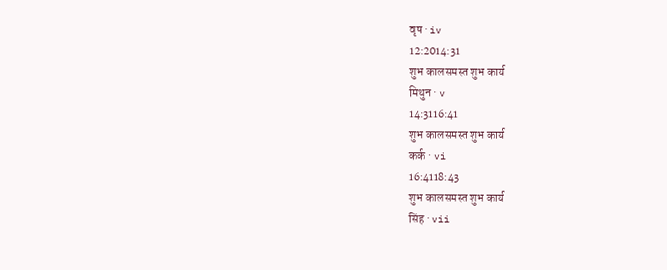वृष · iv
12:2014:31
शुभ कालसमस्त शुभ कार्य
मिथुन · v
14:3116:41
शुभ कालसमस्त शुभ कार्य
कर्क · vi
16:4118:43
शुभ कालसमस्त शुभ कार्य
सिंह · vii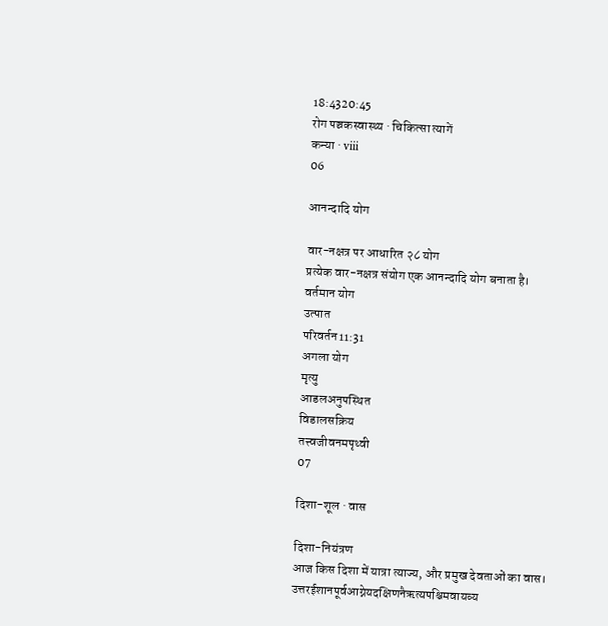18:4320:45
रोग पञ्चकस्वास्थ्य · चिकित्सा त्यागें
कन्या · viii
06

आनन्दादि योग

वार-नक्षत्र पर आधारित २८ योग
प्रत्येक वार-नक्षत्र संयोग एक आनन्दादि योग बनाता है।
वर्तमान योग
उत्पात
परिवर्तन11:31
अगला योग
मृत्यु
आडलअनुपस्थित
विडालसक्रिय
तत्त्वजीवनमपृथ्वी
07

दिशा-शूल · वास

दिशा-नियंत्रण
आज किस दिशा में यात्रा त्याज्य, और प्रमुख देवताओं का वास।
उत्तरईशानपूर्वआग्नेयदक्षिणनैऋत्यपश्चिमवायव्य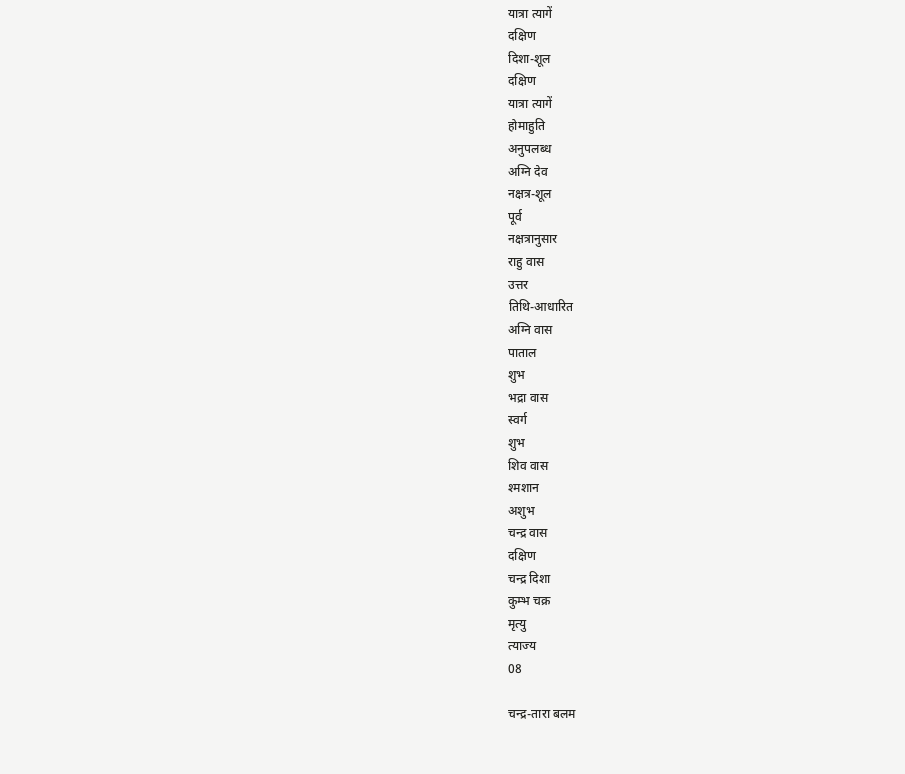यात्रा त्यागें
दक्षिण
दिशा-शूल
दक्षिण
यात्रा त्यागें
होमाहुति
अनुपलब्ध
अग्नि देव
नक्षत्र-शूल
पूर्व
नक्षत्रानुसार
राहु वास
उत्तर
तिथि-आधारित
अग्नि वास
पाताल
शुभ
भद्रा वास
स्वर्ग
शुभ
शिव वास
श्मशान
अशुभ
चन्द्र वास
दक्षिण
चन्द्र दिशा
कुम्भ चक्र
मृत्यु
त्याज्य
08

चन्द्र-तारा बलम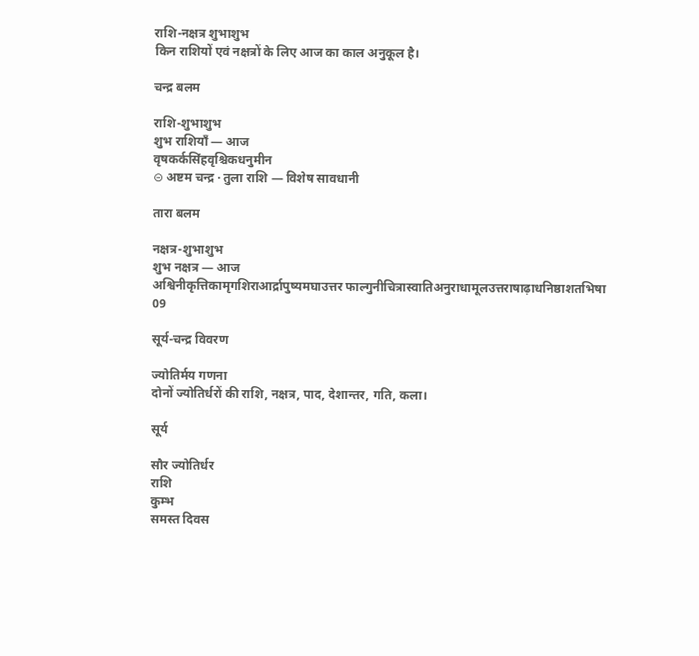राशि-नक्षत्र शुभाशुभ
किन राशियों एवं नक्षत्रों के लिए आज का काल अनुकूल है।

चन्द्र बलम

राशि-शुभाशुभ
शुभ राशियाँ — आज
वृषकर्कसिंहवृश्चिकधनुमीन
⊝ अष्टम चन्द्र · तुला राशि — विशेष सावधानी

तारा बलम

नक्षत्र-शुभाशुभ
शुभ नक्षत्र — आज
अश्विनीकृत्तिकामृगशिराआर्द्रापुष्यमघाउत्तर फाल्गुनीचित्रास्वातिअनुराधामूलउत्तराषाढ़ाधनिष्ठाशतभिषा
09

सूर्य-चन्द्र विवरण

ज्योतिर्मय गणना
दोनों ज्योतिर्धरों की राशि, नक्षत्र, पाद, देशान्तर, गति, कला।

सूर्य

सौर ज्योतिर्धर
राशि
कुम्भ
समस्त दिवस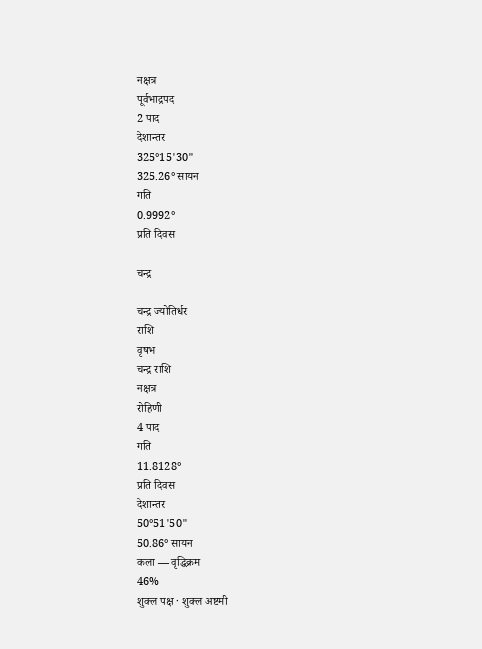नक्षत्र
पूर्वभाद्रपद
2 पाद
देशान्तर
325°15'30"
325.26° सायन
गति
0.9992°
प्रति दिवस

चन्द्र

चन्द्र ज्योतिर्धर
राशि
वृषभ
चन्द्र राशि
नक्षत्र
रोहिणी
4 पाद
गति
11.8128°
प्रति दिवस
देशान्तर
50°51'50"
50.86° सायन
कला — वृद्धिक्रम
46%
शुक्ल पक्ष · शुक्ल अष्टमी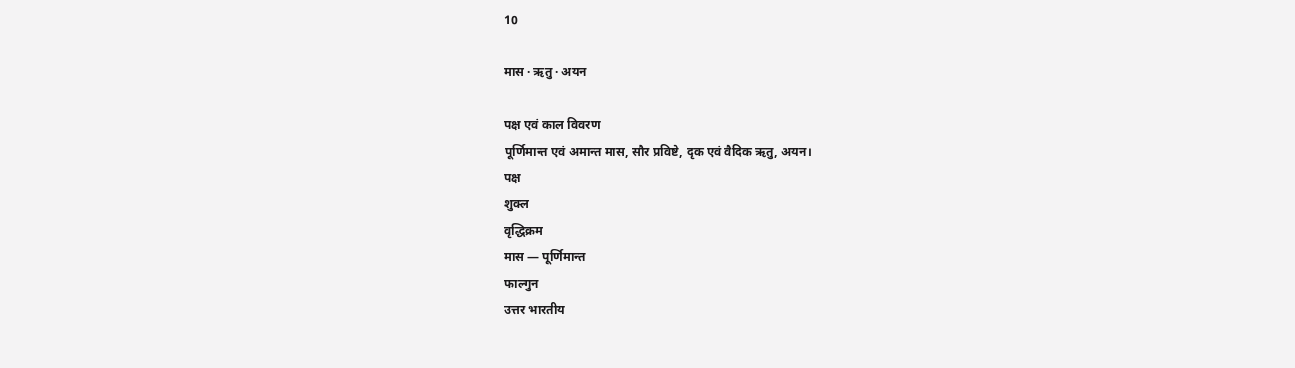10

मास · ऋतु · अयन

पक्ष एवं काल विवरण
पूर्णिमान्त एवं अमान्त मास, सौर प्रविष्टे, दृक एवं वैदिक ऋतु, अयन।
पक्ष
शुक्ल
वृद्धिक्रम
मास — पूर्णिमान्त
फाल्गुन
उत्तर भारतीय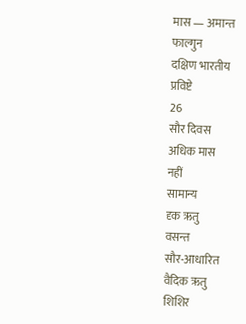मास — अमान्त
फाल्गुन
दक्षिण भारतीय
प्रविष्टे
26
सौर दिवस
अधिक मास
नहीं
सामान्य
दृक ऋतु
वसन्त
सौर-आधारित
वैदिक ऋतु
शिशिर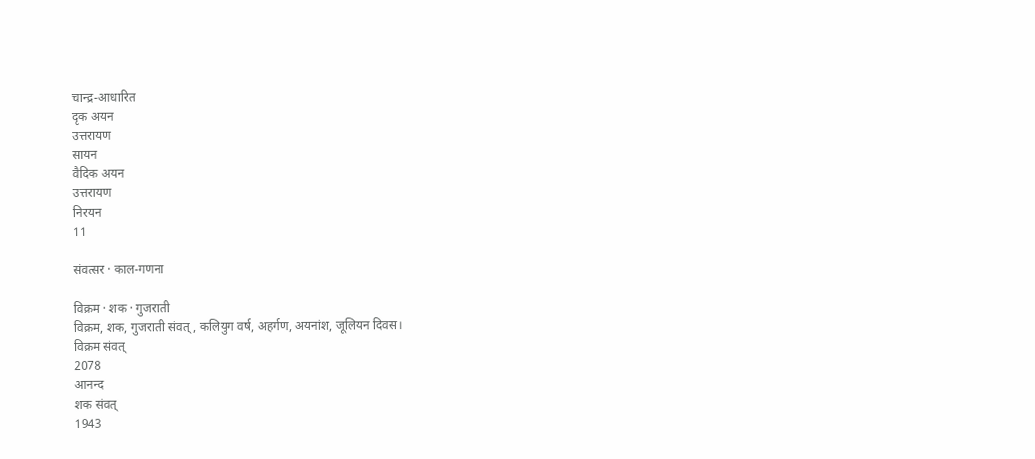चान्द्र-आधारित
दृक अयन
उत्तरायण
सायन
वैदिक अयन
उत्तरायण
निरयन
11

संवत्सर · काल-गणना

विक्रम · शक · गुजराती
विक्रम, शक, गुजराती संवत्, कलियुग वर्ष, अहर्गण, अयनांश, जूलियन दिवस।
विक्रम संवत्
2078
आनन्द
शक संवत्
1943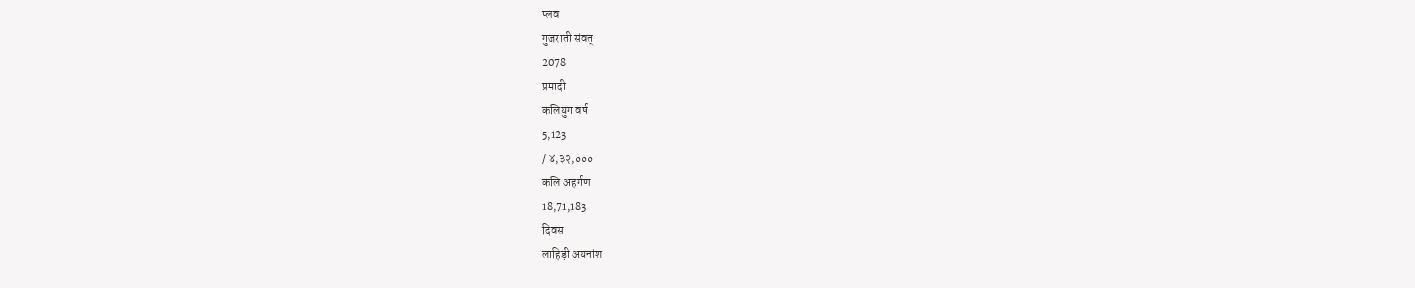प्लव
गुजराती संवत्
2078
प्रमादी
कलियुग वर्ष
5,123
/ ४,३२,०००
कलि अहर्गण
18,71,183
दिवस
लाहिड़ी अयनांश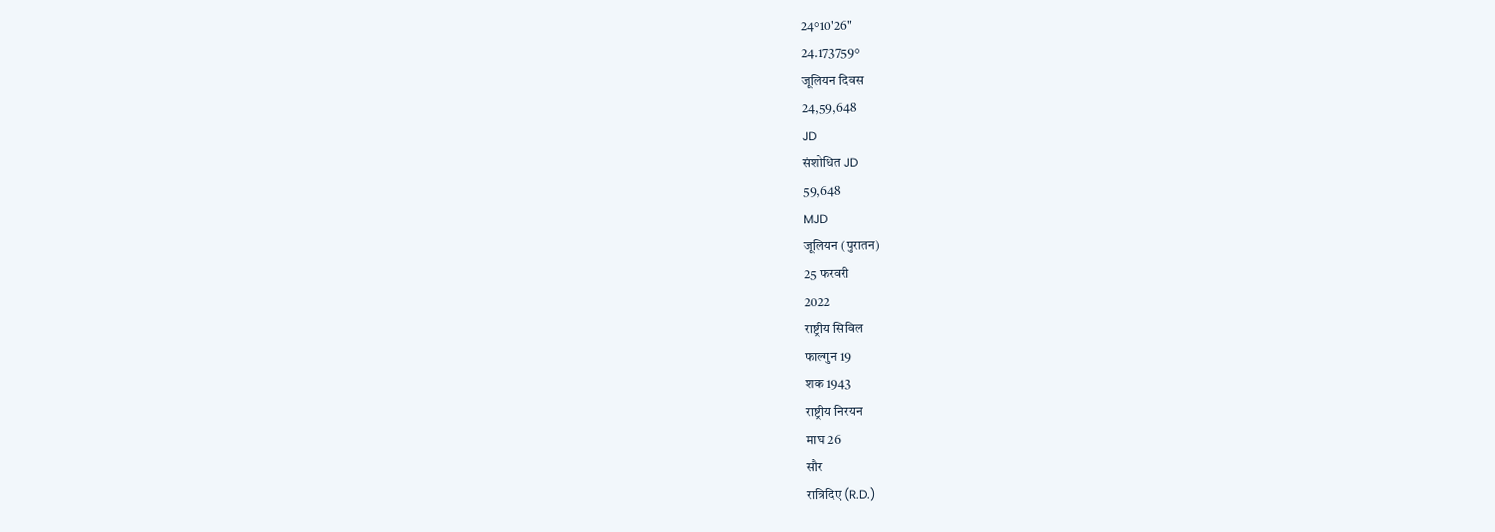24°10'26"
24.173759°
जूलियन दिवस
24,59,648
JD
संशोधित JD
59,648
MJD
जूलियन (पुरातन)
25 फरवरी
2022
राष्ट्रीय सिविल
फाल्गुन 19
शक 1943
राष्ट्रीय निरयन
माघ 26
सौर
रात्रिदिए (R.D.)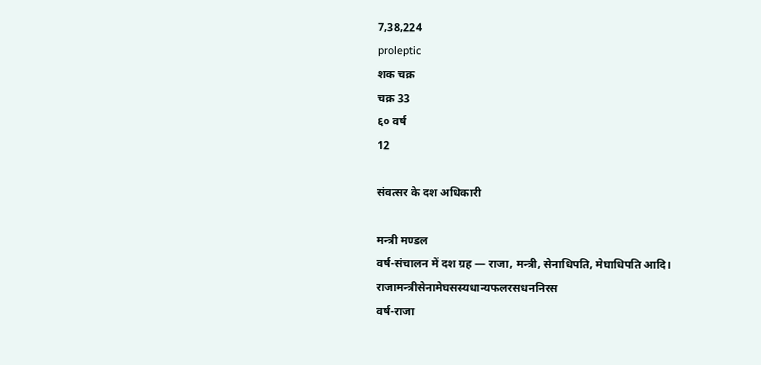7,38,224
proleptic
शक चक्र
चक्र 33
६० वर्ष
12

संवत्सर के दश अधिकारी

मन्त्री मण्डल
वर्ष-संचालन में दश ग्रह — राजा, मन्त्री, सेनाधिपति, मेघाधिपति आदि।
राजामन्त्रीसेनामेघसस्यधान्यफलरसधननिरस
वर्ष-राजा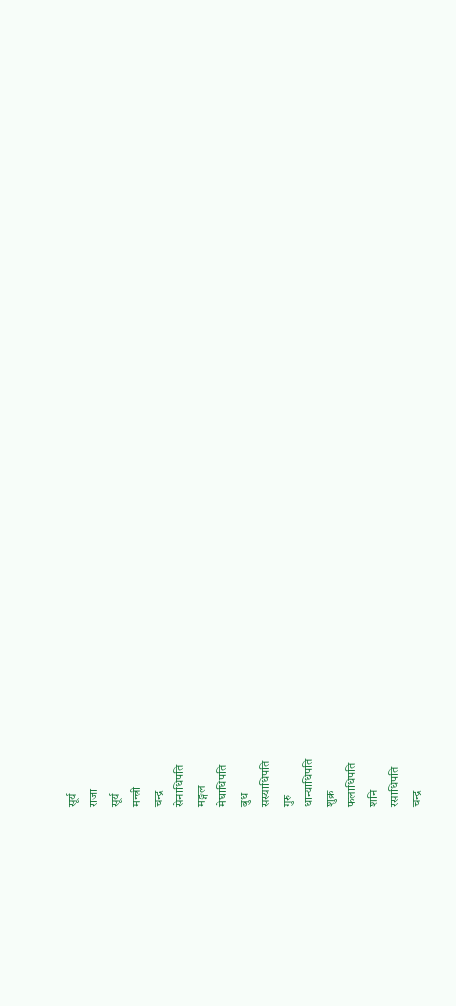सूर्य
राजा
सूर्य
मन्त्री
चन्द्र
सेनाधिपति
मङ्गल
मेघाधिपति
बुध
सस्याधिपति
गुरु
धान्याधिपति
शुक्र
फलाधिपति
शनि
रसाधिपति
चन्द्र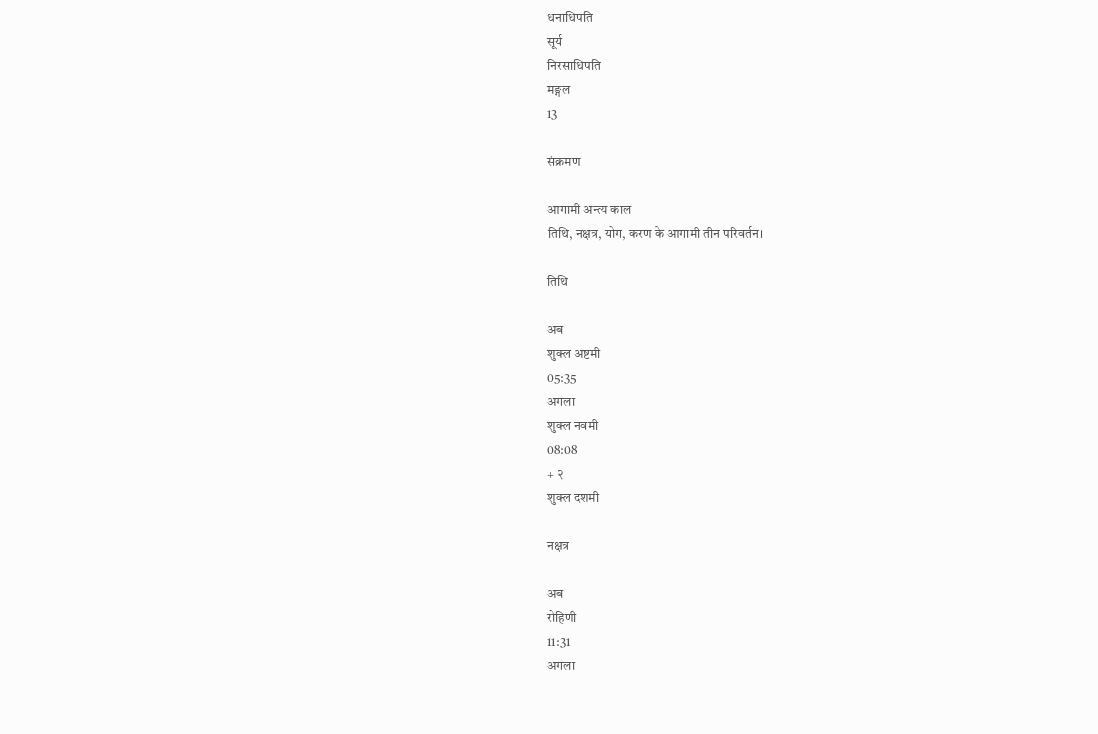धनाधिपति
सूर्य
निरसाधिपति
मङ्गल
13

संक्रमण

आगामी अन्त्य काल
तिथि, नक्षत्र, योग, करण के आगामी तीन परिवर्तन।

तिथि

अब
शुक्ल अष्टमी
05:35
अगला
शुक्ल नवमी
08:08
+ २
शुक्ल दशमी

नक्षत्र

अब
रोहिणी
11:31
अगला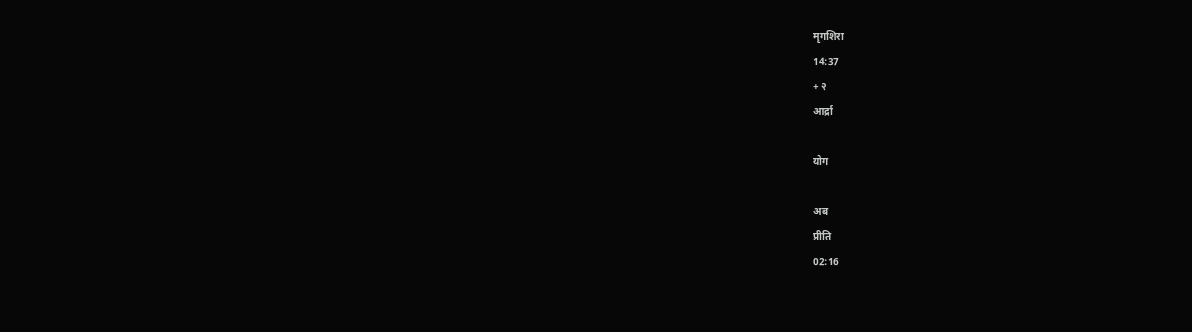मृगशिरा
14:37
+ २
आर्द्रा

योग

अब
प्रीति
02:16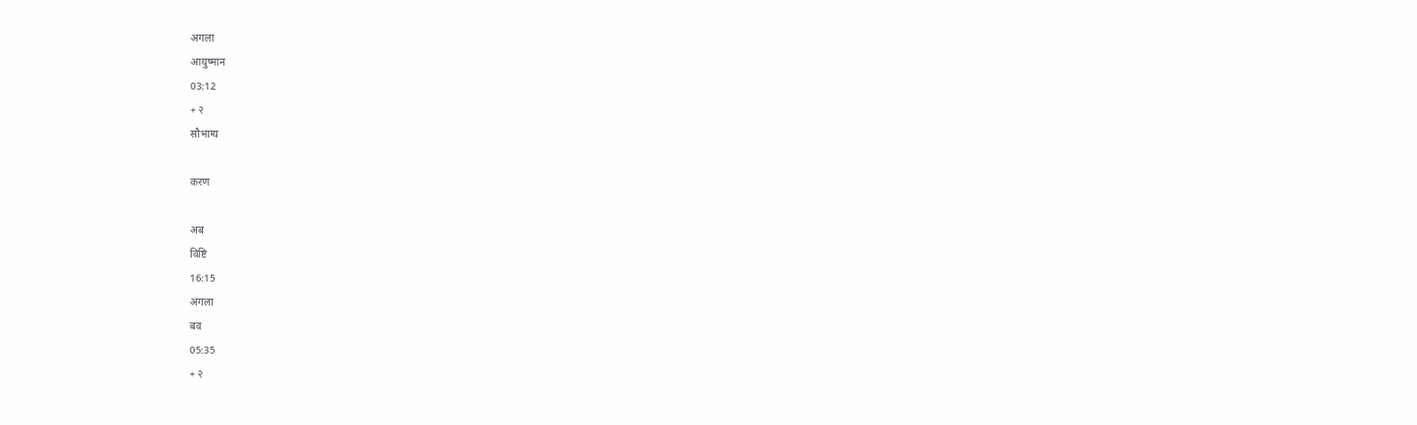अगला
आयुष्मान
03:12
+ २
सौभाग्य

करण

अब
विष्टि
16:15
अगला
बव
05:35
+ २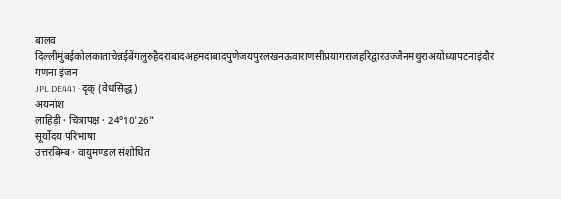बालव
दिल्लीमुंबईकोलकाताचेन्नईबेंगलुरुहैदराबादअहमदाबादपुणेजयपुरलखनऊवाराणसीप्रयागराजहरिद्वारउज्जैनमथुराअयोध्यापटनाइंदौर
गणना इंजन
JPL DE441 · दृक् (वेधसिद्ध)
अयनांश
लाहिड़ी · चित्रापक्ष · 24°10'26"
सूर्योदय परिभाषा
उत्तरबिम्ब · वायुमण्डल संशोधित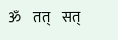ॐ    तत्    सत्